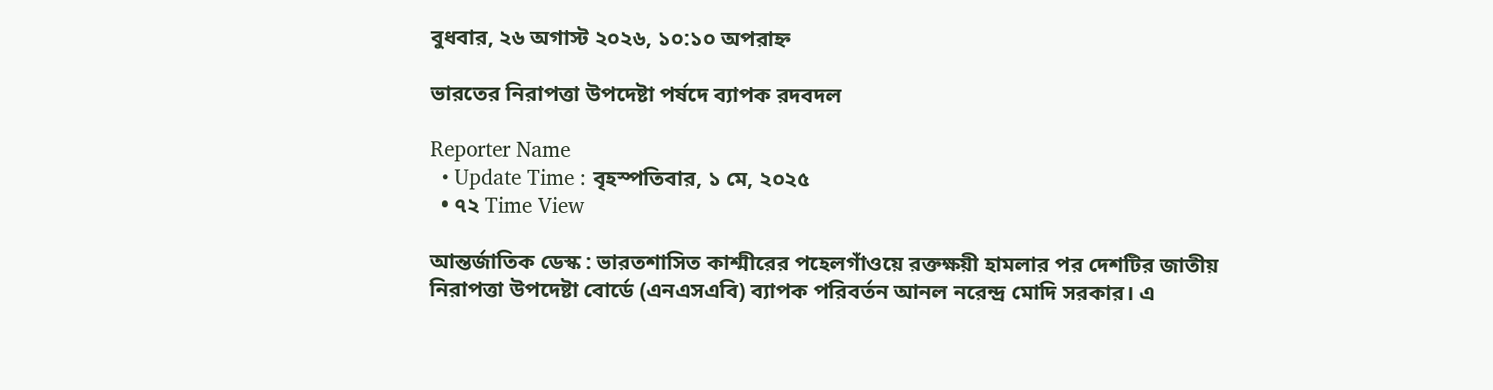বুধবার, ২৬ অগাস্ট ২০২৬, ১০:১০ অপরাহ্ন

ভারতের নিরাপত্তা উপদেষ্টা পর্ষদে ব্যাপক রদবদল

Reporter Name
  • Update Time : বৃহস্পতিবার, ১ মে, ২০২৫
  • ৭২ Time View

আন্তর্জাতিক ডেস্ক : ভারতশাসিত কাশ্মীরের পহেলগাঁওয়ে রক্তক্ষয়ী হামলার পর দেশটির জাতীয় নিরাপত্তা উপদেষ্টা বোর্ডে (এনএসএবি) ব্যাপক পরিবর্তন আনল নরেন্দ্র মোদি সরকার। এ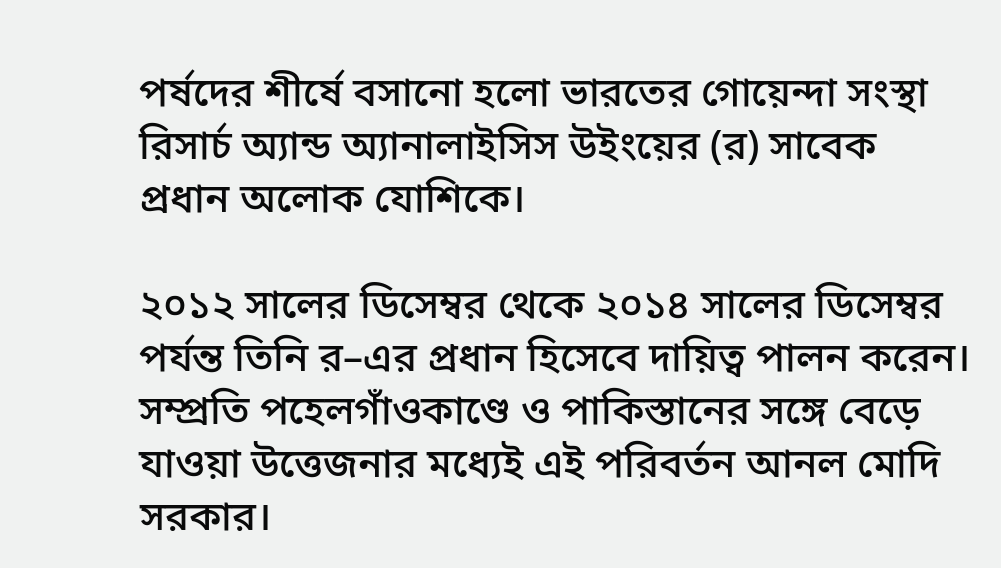পর্ষদের শীর্ষে বসানো হলো ভারতের গোয়েন্দা সংস্থা রিসার্চ অ্যান্ড অ্যানালাইসিস উইংয়ের (র) সাবেক প্রধান অলোক যোশিকে।

২০১২ সালের ডিসেম্বর থেকে ২০১৪ সালের ডিসেম্বর পর্যন্ত তিনি র–এর প্রধান হিসেবে দায়িত্ব পালন করেন। সম্প্রতি পহেলগাঁওকাণ্ডে ও পাকিস্তানের সঙ্গে বেড়ে যাওয়া উত্তেজনার মধ্যেই এই পরিবর্তন আনল মোদি সরকার।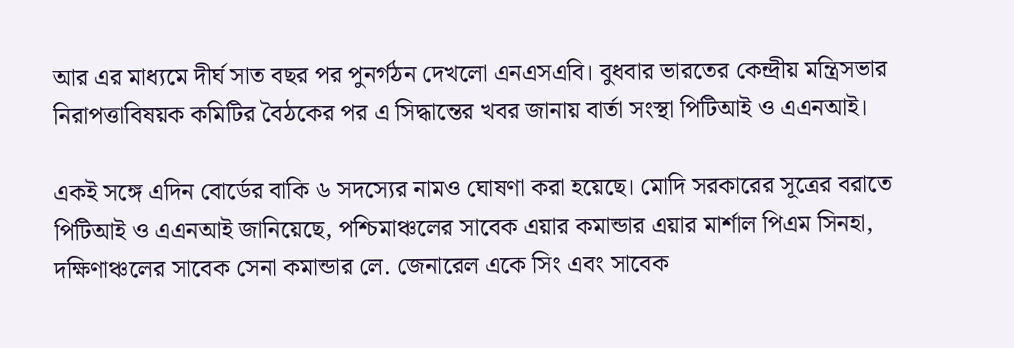আর এর মাধ্যমে দীর্ঘ সাত বছর পর পুনর্গঠন দেখলো এনএসএবি। বুধবার ভারতের কেন্দ্রীয় মন্ত্রিসভার নিরাপত্তাবিষয়ক কমিটির বৈঠকের পর এ সিদ্ধান্তের খবর জানায় বার্তা সংস্থা পিটিআই ও এএনআই।

একই সঙ্গে এদিন বোর্ডের বাকি ৬ সদস্যের নামও ঘোষণা করা হয়েছে। মোদি সরকারের সূত্রের বরাতে পিটিআই ও এএনআই জানিয়েছে, পশ্চিমাঞ্চলের সাবেক এয়ার কমান্ডার এয়ার মার্শাল পিএম সিনহা, দক্ষিণাঞ্চলের সাবেক সেনা কমান্ডার লে. জেনারেল একে সিং এবং সাবেক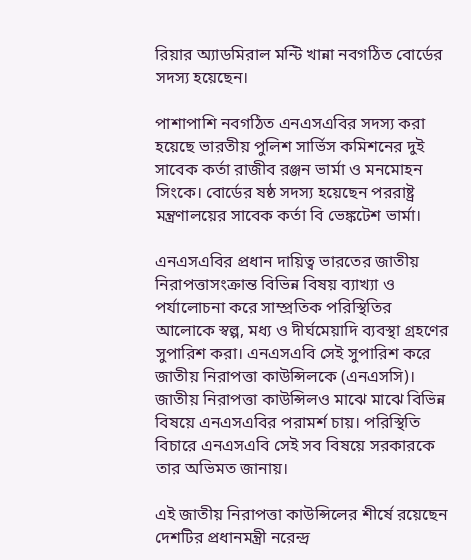রিয়ার অ্যাডমিরাল মন্টি খান্না নবগঠিত বোর্ডের সদস্য হয়েছেন।

পাশাপাশি নবগঠিত এনএসএবির সদস্য করা হয়েছে ভারতীয় পুলিশ সার্ভিস কমিশনের দুই সাবেক কর্তা রাজীব রঞ্জন ভার্মা ও মনমোহন সিংকে। বোর্ডের ষষ্ঠ সদস্য হয়েছেন পররাষ্ট্র মন্ত্রণালয়ের সাবেক কর্তা বি ভেঙ্কটেশ ভার্মা।

এনএসএবির প্রধান দায়িত্ব ভারতের জাতীয় নিরাপত্তাসংক্রান্ত বিভিন্ন বিষয় ব্যাখ্যা ও পর্যালোচনা করে সাম্প্রতিক পরিস্থিতির আলোকে স্বল্প, মধ্য ও দীর্ঘমেয়াদি ব্যবস্থা গ্রহণের সুপারিশ করা। এনএসএবি সেই সুপারিশ করে  জাতীয় নিরাপত্তা কাউন্সিলকে (এনএসসি)। জাতীয় নিরাপত্তা কাউন্সিলও মাঝে মাঝে বিভিন্ন বিষয়ে এনএসএবির পরামর্শ চায়। পরিস্থিতি বিচারে এনএসএবি সেই সব বিষয়ে সরকারকে তার অভিমত জানায়।

এই জাতীয় নিরাপত্তা কাউন্সিলের শীর্ষে রয়েছেন দেশটির প্রধানমন্ত্রী নরেন্দ্র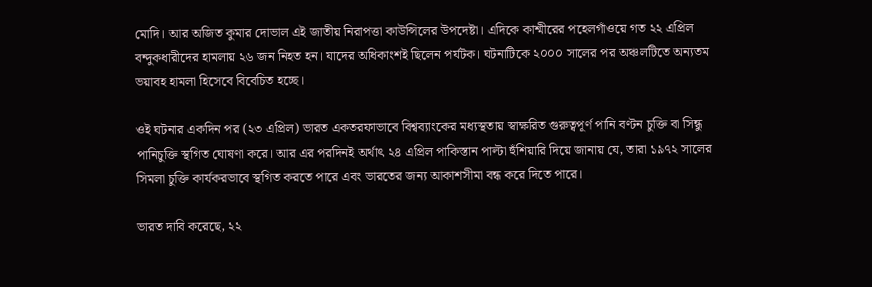মোদি। আর অজিত কুমার দোভাল এই জাতীয় নিরাপত্তা কাউন্সিলের উপদেষ্টা। এদিকে কাশ্মীরের পহেলগাঁওয়ে গত ২২ এপ্রিল বন্দুকধারীদের হামলায় ২৬ জন নিহত হন। যাদের অধিকাংশই ছিলেন পর্যটক। ঘটনাটিকে ২০০০ সালের পর অঞ্চলটিতে অন্যতম ভয়াবহ হামলা হিসেবে বিবেচিত হচ্ছে।

ওই ঘটনার একদিন পর (২৩ এপ্রিল) ভারত একতরফাভাবে বিশ্বব্যাংকের মধ্যস্থতায় স্বাক্ষরিত গুরুত্বপূর্ণ পানি বণ্টন চুক্তি বা সিন্ধু পানিচুক্তি স্থগিত ঘোষণা করে। আর এর পরদিনই অর্থাৎ ২৪ এপ্রিল পাকিস্তান পাল্টা হুঁশিয়ারি দিয়ে জানায় যে, তারা ১৯৭২ সালের সিমলা চুক্তি কার্যকরভাবে স্থগিত করতে পারে এবং ভারতের জন্য আকাশসীমা বন্ধ করে দিতে পারে।

ভারত দাবি করেছে, ২২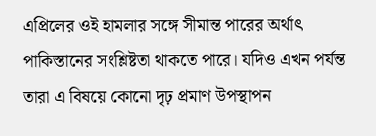এপ্রিলের ওই হামলার সঙ্গে সীমান্ত পারের অর্থাৎ পাকিস্তানের সংশ্লিষ্টতা থাকতে পারে। যদিও এখন পর্যন্ত তারা এ বিষয়ে কোনো দৃঢ় প্রমাণ উপস্থাপন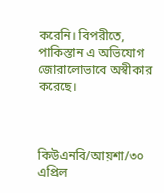করেনি। বিপরীতে, পাকিস্তান এ অভিযোগ জোরালোভাবে অস্বীকার করেছে।



কিউএনবি/আয়শা/৩০ এপ্রিল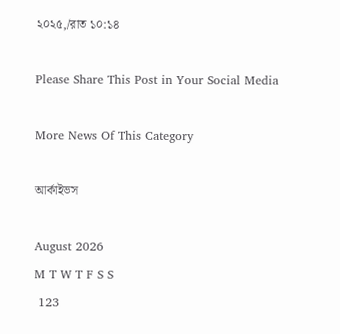২০২৫,/রাত ১০:১৪

Please Share This Post in Your Social Media

More News Of This Category

আর্কাইভস

August 2026
M T W T F S S
 123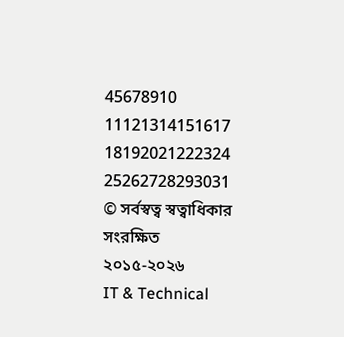45678910
11121314151617
18192021222324
25262728293031
© সর্বস্বত্ব স্বত্বাধিকার সংরক্ষিত ২০১৫-২০২৬
IT & Technical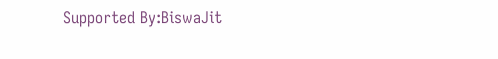Supported By:BiswaJit